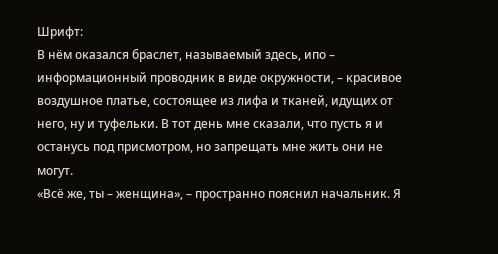Шрифт:
В нём оказался браслет, называемый здесь, ипо – информационный проводник в виде окружности, – красивое воздушное платье, состоящее из лифа и тканей, идущих от него, ну и туфельки. В тот день мне сказали, что пусть я и останусь под присмотром, но запрещать мне жить они не могут.
«Всё же, ты – женщина», – пространно пояснил начальник. Я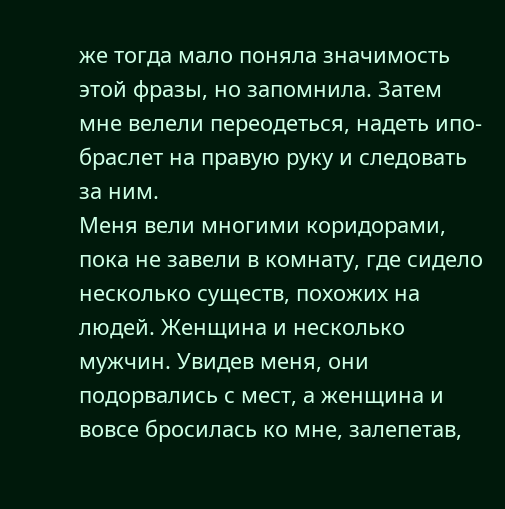же тогда мало поняла значимость этой фразы, но запомнила. Затем мне велели переодеться, надеть ипо-браслет на правую руку и следовать за ним.
Меня вели многими коридорами, пока не завели в комнату, где сидело несколько существ, похожих на людей. Женщина и несколько мужчин. Увидев меня, они подорвались с мест, а женщина и вовсе бросилась ко мне, залепетав,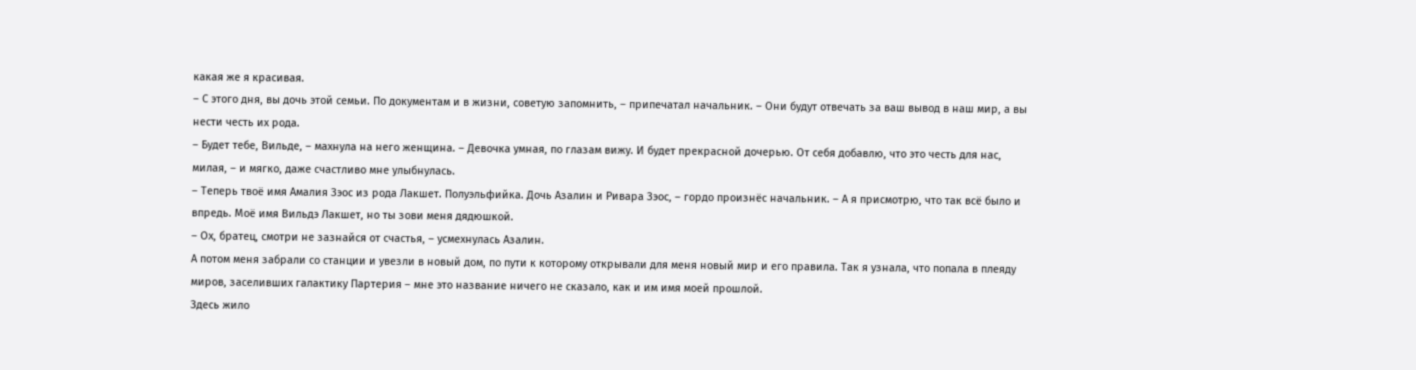какая же я красивая.
– С этого дня, вы дочь этой семьи. По документам и в жизни, советую запомнить, – припечатал начальник. – Они будут отвечать за ваш вывод в наш мир, а вы нести честь их рода.
– Будет тебе, Вильде, – махнула на него женщина. – Девочка умная, по глазам вижу. И будет прекрасной дочерью. От себя добавлю, что это честь для нас, милая, – и мягко, даже счастливо мне улыбнулась.
– Теперь твоё имя Амалия Зэос из рода Лакшет. Полуэльфийка. Дочь Азалин и Ривара Зэос, – гордо произнёс начальник. – А я присмотрю, что так всё было и впредь. Моё имя Вильдэ Лакшет, но ты зови меня дядюшкой.
– Ох, братец, смотри не зазнайся от счастья, – усмехнулась Азалин.
А потом меня забрали со станции и увезли в новый дом, по пути к которому открывали для меня новый мир и его правила. Так я узнала, что попала в плеяду миров, заселивших галактику Партерия – мне это название ничего не сказало, как и им имя моей прошлой.
Здесь жило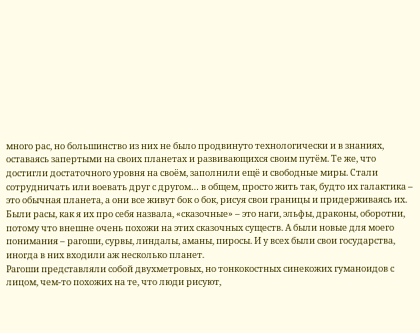много рас, но большинство из них не было продвинуто технологически и в знаниях, оставаясь запертыми на своих планетах и развивающихся своим путём. Те же, что достигли достаточного уровня на своём, заполнили ещё и свободные миры. Стали сотрудничать или воевать друг с другом… в общем, просто жить так, будто их галактика – это обычная планета, а они все живут бок о бок, рисуя свои границы и придерживаясь их.
Были расы, как я их про себя назвала, «сказочные» – это наги, эльфы, драконы, оборотни, потому что внешне очень похожи на этих сказочных существ. А были новые для моего понимания – рагоши, сурвы, линдалы, аманы, пиросы. И у всех были свои государства, иногда в них входили аж несколько планет.
Рагоши представляли собой двухметровых, но тонкокостных синекожих гуманоидов с лицом, чем-то похожих на те, что люди рисуют,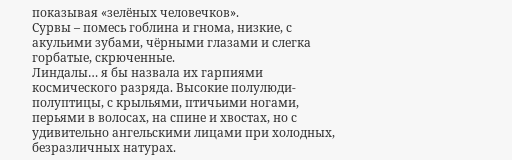показывая «зелёных человечков».
Сурвы – помесь гоблина и гнома, низкие, с акульими зубами, чёрными глазами и слегка горбатые, скрюченные.
Линдалы… я бы назвала их гарпиями космического разряда. Высокие полулюди-полуптицы, с крыльями, птичьими ногами, перьями в волосах, на спине и хвостах, но с удивительно ангельскими лицами при холодных, безразличных натурах.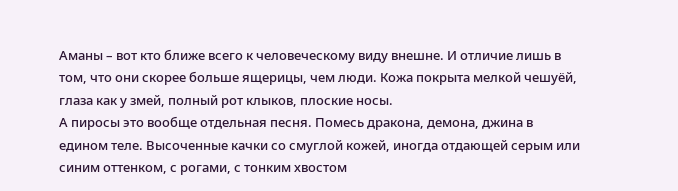Аманы – вот кто ближе всего к человеческому виду внешне. И отличие лишь в том, что они скорее больше ящерицы, чем люди. Кожа покрыта мелкой чешуёй, глаза как у змей, полный рот клыков, плоские носы.
А пиросы это вообще отдельная песня. Помесь дракона, демона, джина в едином теле. Высоченные качки со смуглой кожей, иногда отдающей серым или синим оттенком, с рогами, с тонким хвостом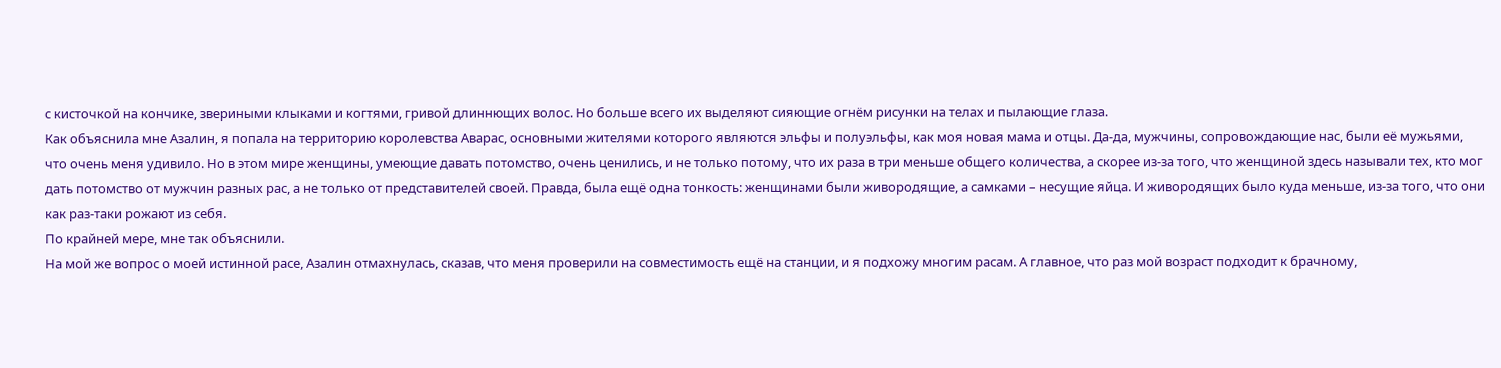с кисточкой на кончике, звериными клыками и когтями, гривой длиннющих волос. Но больше всего их выделяют сияющие огнём рисунки на телах и пылающие глаза.
Как объяснила мне Азалин, я попала на территорию королевства Аварас, основными жителями которого являются эльфы и полуэльфы, как моя новая мама и отцы. Да-да, мужчины, сопровождающие нас, были её мужьями, что очень меня удивило. Но в этом мире женщины, умеющие давать потомство, очень ценились, и не только потому, что их раза в три меньше общего количества, а скорее из-за того, что женщиной здесь называли тех, кто мог дать потомство от мужчин разных рас, а не только от представителей своей. Правда, была ещё одна тонкость: женщинами были живородящие, а самками – несущие яйца. И живородящих было куда меньше, из-за того, что они как раз-таки рожают из себя.
По крайней мере, мне так объяснили.
На мой же вопрос о моей истинной расе, Азалин отмахнулась, сказав, что меня проверили на совместимость ещё на станции, и я подхожу многим расам. А главное, что раз мой возраст подходит к брачному,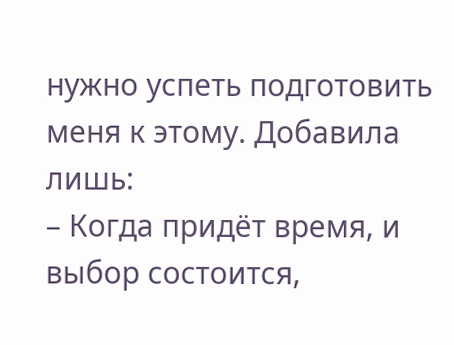нужно успеть подготовить меня к этому. Добавила лишь:
– Когда придёт время, и выбор состоится,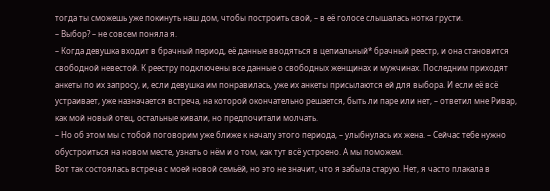тогда ты сможешь уже покинуть наш дом, чтобы построить свой, – в её голосе слышалась нотка грусти.
– Выбор? – не совсем поняла я.
– Когда девушка входит в брачный период, её данные вводяться в цепиальный* брачный реестр, и она становится свободной невестой. К реестру подключены все данные о свободных женщинах и мужчинах. Последним приходят анкеты по их запросу, и, если девушка им понравилась, уже их анкеты присылаются ей для выбора. И если её всё устраивает, уже назначается встреча, на которой окончательно решается, быть ли паре или нет, – ответил мне Ривар, как мой новый отец, остальные кивали, но предпочитали молчать.
– Но об этом мы с тобой поговорим уже ближе к началу этого периода, – улыбнулась их жена. – Сейчас тебе нужно обустроиться на новом месте, узнать о нём и о том, как тут всё устроено. А мы поможем.
Вот так состоялась встреча с моей новой семьёй, но это не значит, что я забыла старую. Нет, я часто плакала в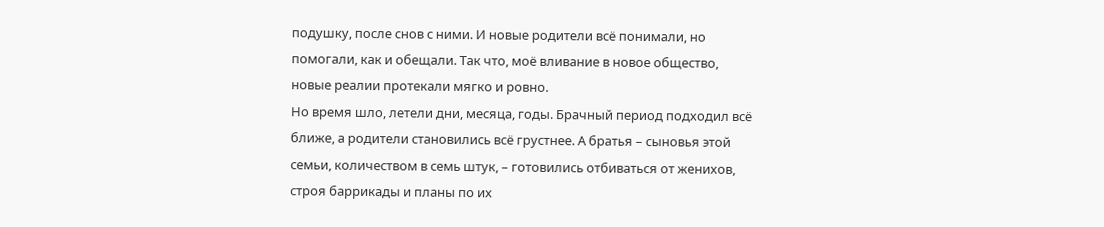подушку, после снов с ними. И новые родители всё понимали, но помогали, как и обещали. Так что, моё вливание в новое общество, новые реалии протекали мягко и ровно.
Но время шло, летели дни, месяца, годы. Брачный период подходил всё ближе, а родители становились всё грустнее. А братья – сыновья этой семьи, количеством в семь штук, – готовились отбиваться от женихов, строя баррикады и планы по их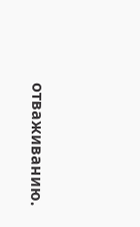отваживанию.